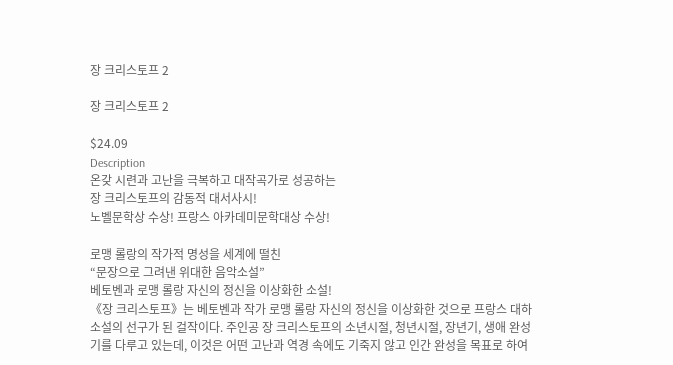장 크리스토프 2

장 크리스토프 2

$24.09
Description
온갖 시련과 고난을 극복하고 대작곡가로 성공하는
장 크리스토프의 감동적 대서사시!
노벨문학상 수상! 프랑스 아카데미문학대상 수상!

로맹 롤랑의 작가적 명성을 세계에 떨친
“문장으로 그려낸 위대한 음악소설”
베토벤과 로맹 롤랑 자신의 정신을 이상화한 소설!
《장 크리스토프》는 베토벤과 작가 로맹 롤랑 자신의 정신을 이상화한 것으로 프랑스 대하소설의 선구가 된 걸작이다. 주인공 장 크리스토프의 소년시절, 청년시절, 장년기, 생애 완성기를 다루고 있는데, 이것은 어떤 고난과 역경 속에도 기죽지 않고 인간 완성을 목표로 하여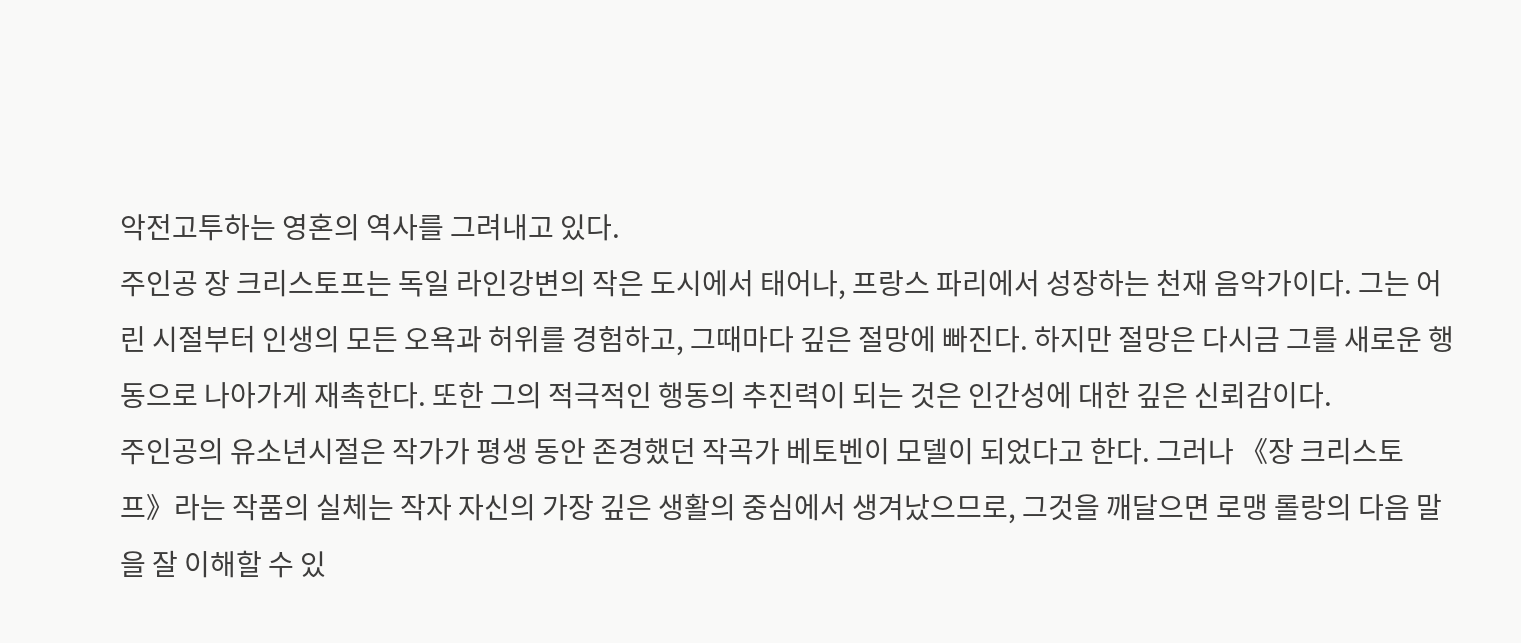악전고투하는 영혼의 역사를 그려내고 있다.
주인공 장 크리스토프는 독일 라인강변의 작은 도시에서 태어나, 프랑스 파리에서 성장하는 천재 음악가이다. 그는 어린 시절부터 인생의 모든 오욕과 허위를 경험하고, 그때마다 깊은 절망에 빠진다. 하지만 절망은 다시금 그를 새로운 행동으로 나아가게 재촉한다. 또한 그의 적극적인 행동의 추진력이 되는 것은 인간성에 대한 깊은 신뢰감이다.
주인공의 유소년시절은 작가가 평생 동안 존경했던 작곡가 베토벤이 모델이 되었다고 한다. 그러나 《장 크리스토프》라는 작품의 실체는 작자 자신의 가장 깊은 생활의 중심에서 생겨났으므로, 그것을 깨달으면 로맹 롤랑의 다음 말을 잘 이해할 수 있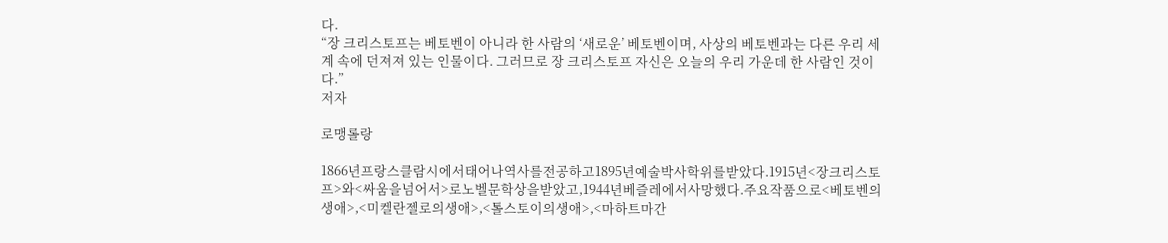다.
“장 크리스토프는 베토벤이 아니라 한 사람의 ‘새로운’ 베토벤이며, 사상의 베토벤과는 다른 우리 세계 속에 던져져 있는 인물이다. 그러므로 장 크리스토프 자신은 오늘의 우리 가운데 한 사람인 것이다.”
저자

로맹롤랑

1866년프랑스클람시에서태어나역사를전공하고1895년예술박사학위를받았다.1915년<장크리스토프>와<싸움을넘어서>로노벨문학상을받았고,1944년베즐레에서사망했다.주요작품으로<베토벤의생애>,<미켈란젤로의생애>,<톨스토이의생애>,<마하트마간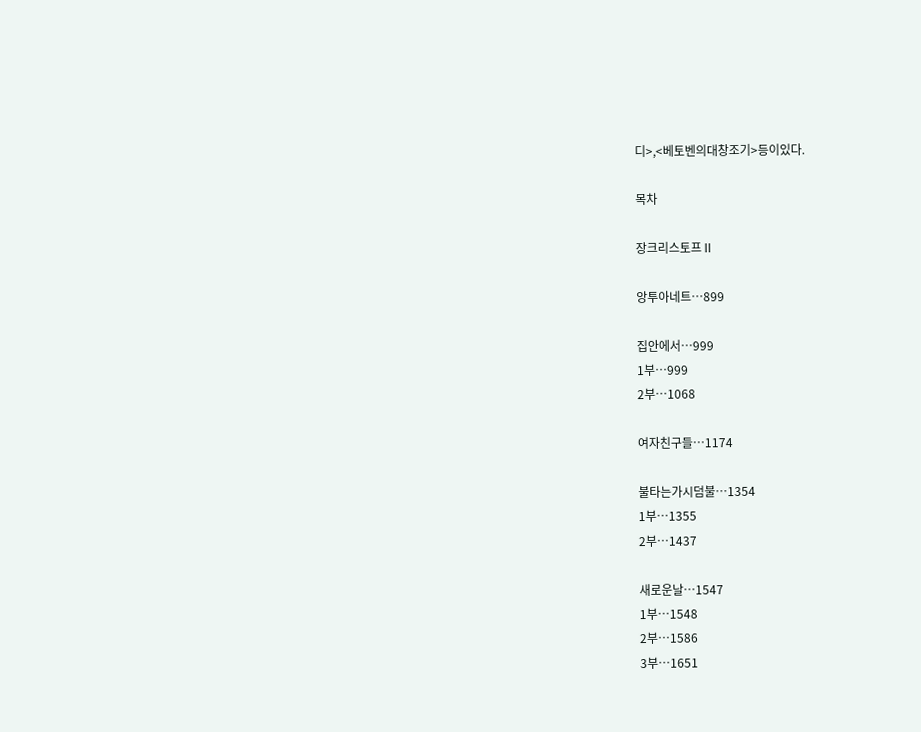디>,<베토벤의대창조기>등이있다.

목차

장크리스토프Ⅱ

앙투아네트…899

집안에서…999
1부…999
2부…1068

여자친구들…1174

불타는가시덤불…1354
1부…1355
2부…1437

새로운날…1547
1부…1548
2부…1586
3부…1651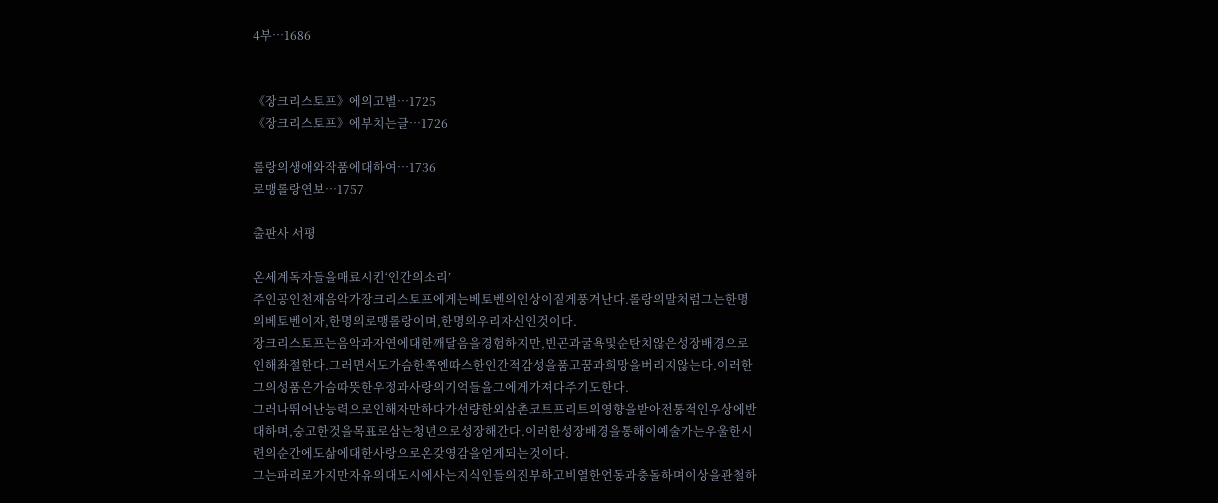4부…1686


《장크리스토프》에의고별…1725
《장크리스토프》에부치는글…1726

롤랑의생애와작품에대하여…1736
로맹롤랑연보…1757

출판사 서평

온세계독자들을매료시킨‘인간의소리’
주인공인천재음악가장크리스토프에게는베토벤의인상이짙게풍겨난다.롤랑의말처럼그는한명의베토벤이자,한명의로맹롤랑이며,한명의우리자신인것이다.
장크리스토프는음악과자연에대한깨달음을경험하지만,빈곤과굴욕및순탄치않은성장배경으로인해좌절한다.그러면서도가슴한쪽엔따스한인간적감성을품고꿈과희망을버리지않는다.이러한그의성품은가슴따뜻한우정과사랑의기억들을그에게가져다주기도한다.
그러나뛰어난능력으로인해자만하다가선량한외삼촌코트프리트의영향을받아전통적인우상에반대하며,숭고한것을목표로삼는청년으로성장해간다.이러한성장배경을통해이예술가는우울한시련의순간에도삶에대한사랑으로온갖영감을얻게되는것이다.
그는파리로가지만자유의대도시에사는지식인들의진부하고비열한언동과충돌하며이상을관철하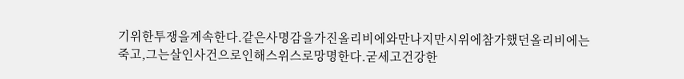기위한투쟁을계속한다.같은사명감을가진올리비에와만나지만시위에참가했던올리비에는죽고,그는살인사건으로인해스위스로망명한다.굳세고건강한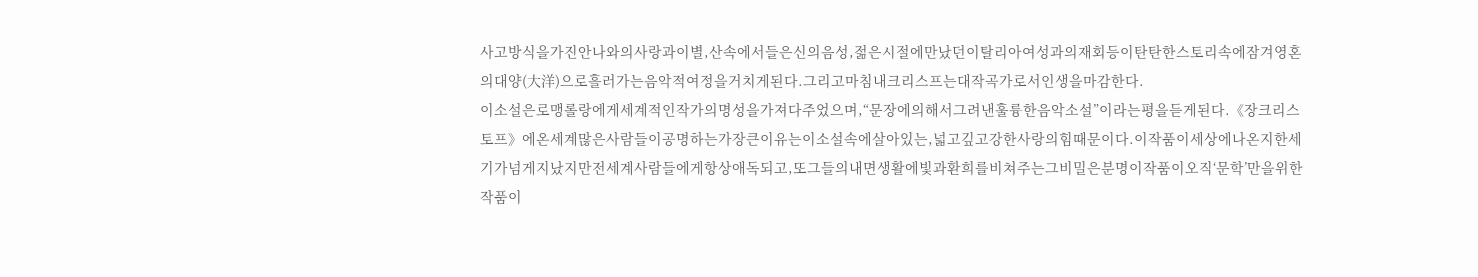사고방식을가진안나와의사랑과이별,산속에서들은신의음성,젊은시절에만났던이탈리아여성과의재회등이탄탄한스토리속에잠겨영혼의대양(大洋)으로흘러가는음악적여정을거치게된다.그리고마침내크리스프는대작곡가로서인생을마감한다.
이소설은로맹롤랑에게세계적인작가의명성을가져다주었으며,“문장에의해서그려낸훌륭한음악소설”이라는평을듣게된다.《장크리스토프》에온세계많은사람들이공명하는가장큰이유는이소설속에살아있는,넓고깊고강한사랑의힘때문이다.이작품이세상에나온지한세기가넘게지났지만전세계사람들에게항상애독되고,또그들의내면생활에빛과환희를비쳐주는그비밀은분명이작품이오직‘문학’만을위한작품이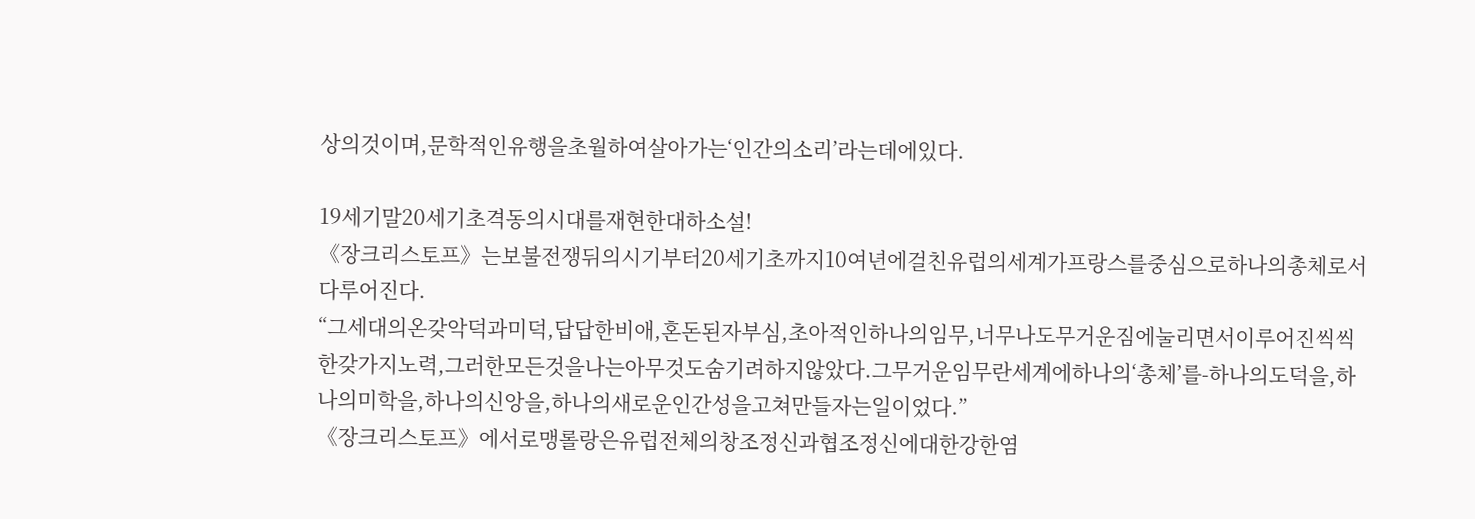상의것이며,문학적인유행을초월하여살아가는‘인간의소리’라는데에있다.

19세기말20세기초격동의시대를재현한대하소설!
《장크리스토프》는보불전쟁뒤의시기부터20세기초까지10여년에걸친유럽의세계가프랑스를중심으로하나의총체로서다루어진다.
“그세대의온갖악덕과미덕,답답한비애,혼돈된자부심,초아적인하나의임무,너무나도무거운짐에눌리면서이루어진씩씩한갖가지노력,그러한모든것을나는아무것도숨기려하지않았다.그무거운임무란세계에하나의‘총체’를-하나의도덕을,하나의미학을,하나의신앙을,하나의새로운인간성을고쳐만들자는일이었다.”
《장크리스토프》에서로맹롤랑은유럽전체의창조정신과협조정신에대한강한염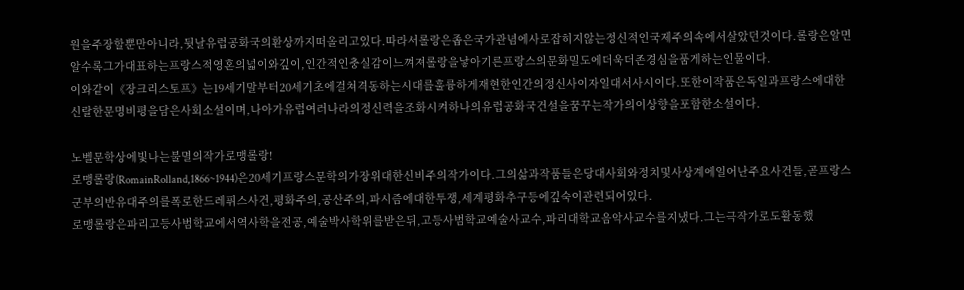원을주장할뿐만아니라,뒷날유럽공화국의환상까지떠올리고있다.따라서롤랑은좁은국가관념에사로잡히지않는정신적인국제주의속에서살았던것이다.롤랑은알면알수록그가대표하는프랑스적영혼의넓이와깊이,인간적인충실감이느껴져롤랑을낳아기른프랑스의문화밀도에더욱더존경심을품게하는인물이다.
이와같이《장크리스토프》는19세기말부터20세기초에걸쳐격동하는시대를훌륭하게재현한인간의정신사이자일대서사시이다.또한이작품은독일과프랑스에대한신랄한문명비평을담은사회소설이며,나아가유럽여러나라의정신력을조화시켜하나의유럽공화국건설을꿈꾸는작가의이상향을포함한소설이다.

노벨문학상에빛나는불멸의작가로맹롤랑!
로맹롤랑(RomainRolland,1866~1944)은20세기프랑스문학의가장위대한신비주의작가이다.그의삶과작품들은당대사회와정치및사상계에일어난주요사건들,곧프랑스군부의반유대주의를폭로한드레퓌스사건,평화주의,공산주의,파시즘에대한투쟁,세계평화추구등에깊숙이관련되어있다.
로맹롤랑은파리고등사범학교에서역사학을전공,예술박사학위를받은뒤,고등사범학교예술사교수,파리대학교음악사교수를지냈다.그는극작가로도활동했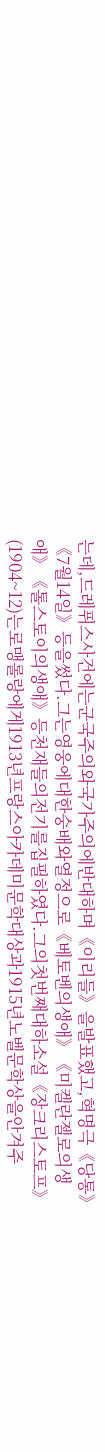는데,드레퓌스사건에는군국주의와국가주의에반대하며《이리들》을발표했고,혁명극《당통》《7월14일》등을썼다.그는영웅에대한숭배와열정으로《베토벤의생애》《미켈란젤로의생애》《톨스토이의생애》등천재들의전기를집필하였다.그의첫번째대하소설《장크리스토프》(1904~12)는로맹롤랑에게1913년프랑스아카데미문학대상과1915년노벨문학상을안겨주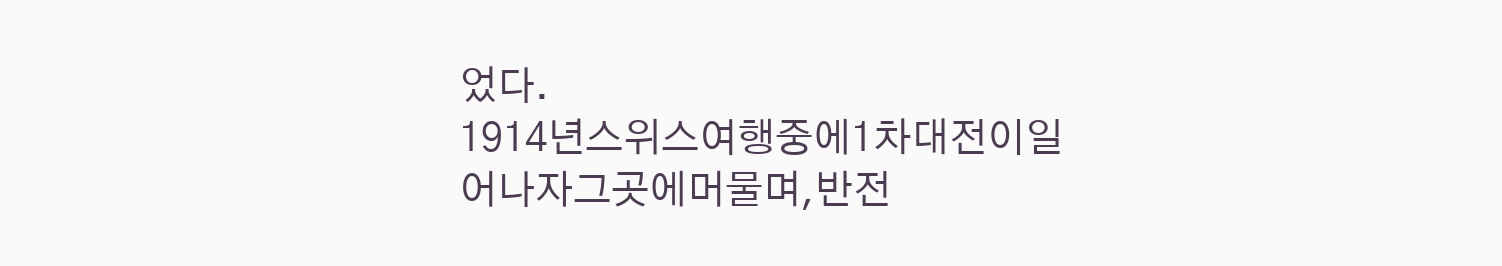었다.
1914년스위스여행중에1차대전이일어나자그곳에머물며,반전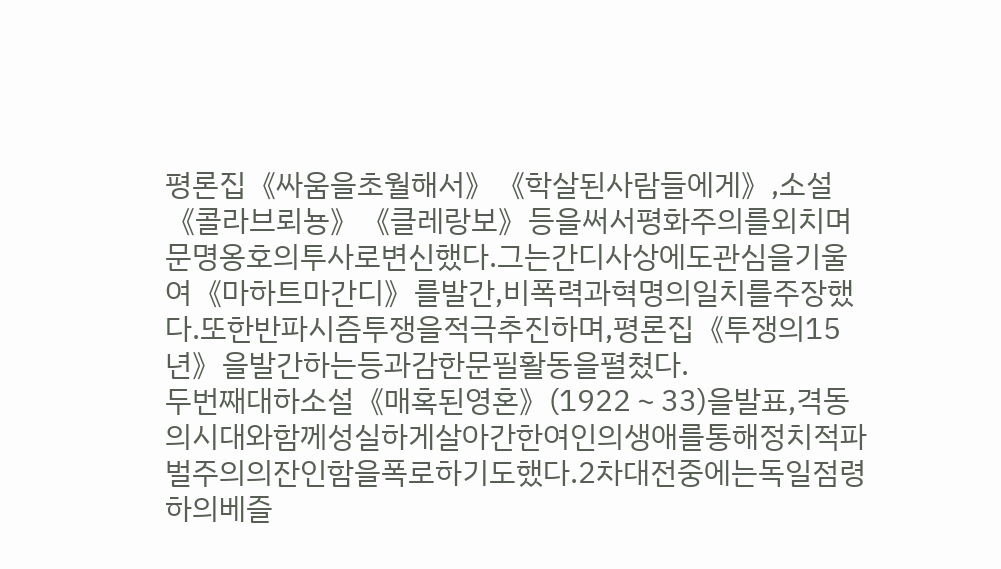평론집《싸움을초월해서》《학살된사람들에게》,소설《콜라브뢰뇽》《클레랑보》등을써서평화주의를외치며문명옹호의투사로변신했다.그는간디사상에도관심을기울여《마하트마간디》를발간,비폭력과혁명의일치를주장했다.또한반파시즘투쟁을적극추진하며,평론집《투쟁의15년》을발간하는등과감한문필활동을펼쳤다.
두번째대하소설《매혹된영혼》(1922∼33)을발표,격동의시대와함께성실하게살아간한여인의생애를통해정치적파벌주의의잔인함을폭로하기도했다.2차대전중에는독일점령하의베즐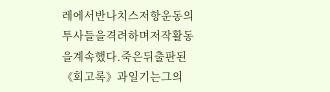레에서반나치스저항운동의투사들을격려하며저작활동을계속했다.죽은뒤출판된《회고록》과일기는그의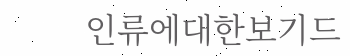인류에대한보기드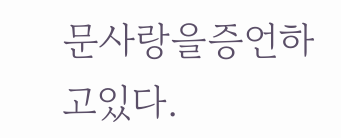문사랑을증언하고있다.